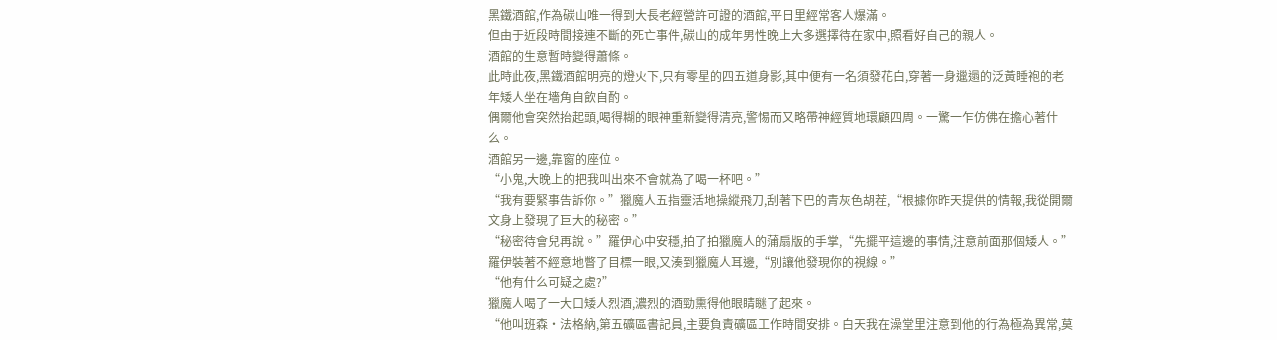黑鐵酒館,作為碳山唯一得到大長老經營許可證的酒館,平日里經常客人爆滿。
但由于近段時間接連不斷的死亡事件,碳山的成年男性晚上大多選擇待在家中,照看好自己的親人。
酒館的生意暫時變得蕭條。
此時此夜,黑鐵酒館明亮的燈火下,只有零星的四五道身影,其中便有一名須發花白,穿著一身邋遢的泛黃睡袍的老年矮人坐在墻角自飲自酌。
偶爾他會突然抬起頭,喝得糊的眼神重新變得清亮,警惕而又略帶神經質地環顧四周。一驚一乍仿佛在擔心著什么。
酒館另一邊,靠窗的座位。
“小鬼,大晚上的把我叫出來不會就為了喝一杯吧。”
“我有要緊事告訴你。”獵魔人五指靈活地操縱飛刀,刮著下巴的青灰色胡茬,“根據你昨天提供的情報,我從開爾文身上發現了巨大的秘密。”
“秘密待會兒再說。”羅伊心中安穩,拍了拍獵魔人的蒲扇版的手掌,“先擺平這邊的事情,注意前面那個矮人。”
羅伊裝著不經意地瞥了目標一眼,又湊到獵魔人耳邊,“別讓他發現你的視線。”
“他有什么可疑之處?”
獵魔人喝了一大口矮人烈酒,濃烈的酒勁熏得他眼睛瞇了起來。
“他叫班森·法格納,第五礦區書記員,主要負責礦區工作時間安排。白天我在澡堂里注意到他的行為極為異常,莫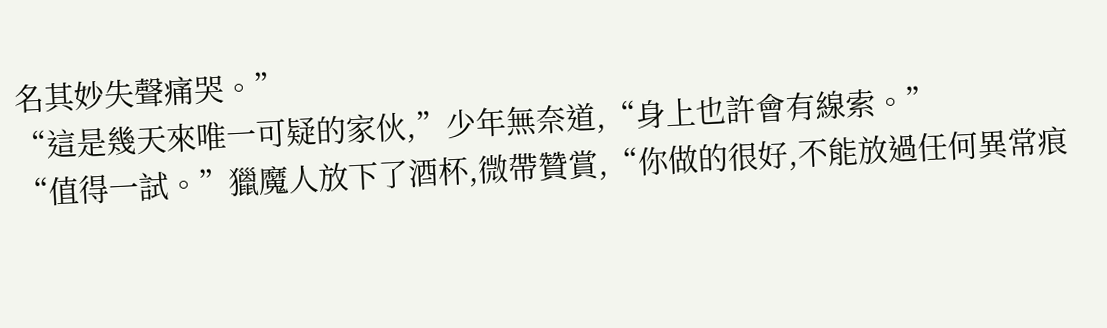名其妙失聲痛哭。”
“這是幾天來唯一可疑的家伙,”少年無奈道,“身上也許會有線索。”
“值得一試。”獵魔人放下了酒杯,微帶贊賞,“你做的很好,不能放過任何異常痕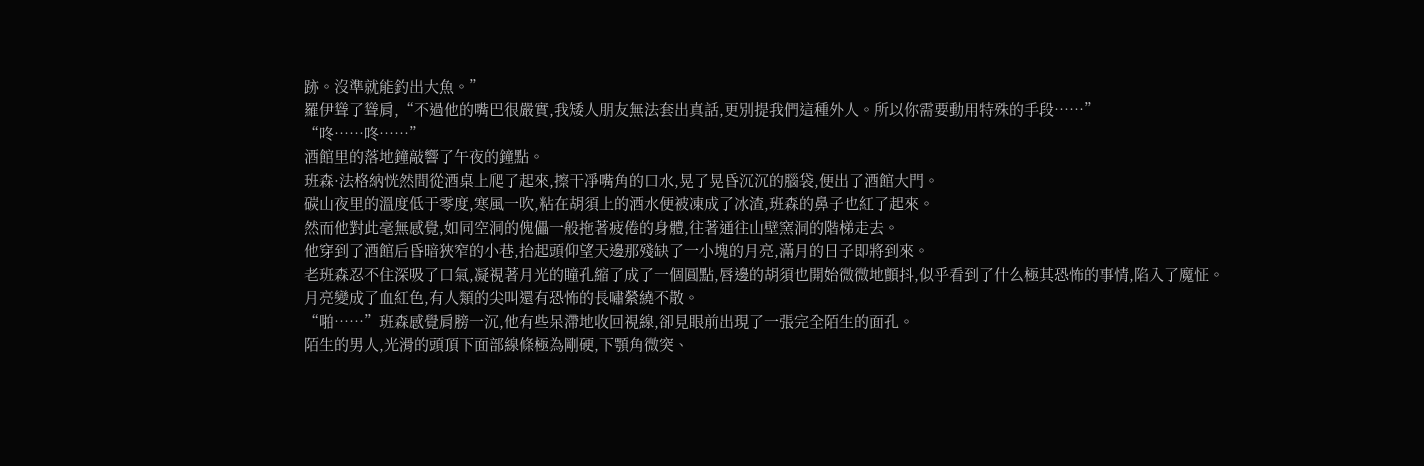跡。沒準就能釣出大魚。”
羅伊聳了聳肩,“不過他的嘴巴很嚴實,我矮人朋友無法套出真話,更別提我們這種外人。所以你需要動用特殊的手段……”
“咚……咚……”
酒館里的落地鐘敲響了午夜的鐘點。
班森·法格納恍然間從酒桌上爬了起來,擦干凈嘴角的口水,晃了晃昏沉沉的腦袋,便出了酒館大門。
碳山夜里的溫度低于零度,寒風一吹,粘在胡須上的酒水便被凍成了冰渣,班森的鼻子也紅了起來。
然而他對此毫無感覺,如同空洞的傀儡一般拖著疲倦的身體,往著通往山壁窯洞的階梯走去。
他穿到了酒館后昏暗狹窄的小巷,抬起頭仰望天邊那殘缺了一小塊的月亮,滿月的日子即將到來。
老班森忍不住深吸了口氣,凝視著月光的瞳孔縮了成了一個圓點,唇邊的胡須也開始微微地顫抖,似乎看到了什么極其恐怖的事情,陷入了魔怔。
月亮變成了血紅色,有人類的尖叫還有恐怖的長嘯縈繞不散。
“啪……”班森感覺肩膀一沉,他有些呆滯地收回視線,卻見眼前出現了一張完全陌生的面孔。
陌生的男人,光滑的頭頂下面部線條極為剛硬,下顎角微突、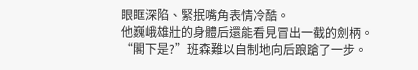眼眶深陷、緊抿嘴角表情冷酷。
他巍峨雄壯的身體后還能看見冒出一截的劍柄。
“閣下是?”班森難以自制地向后踉蹌了一步。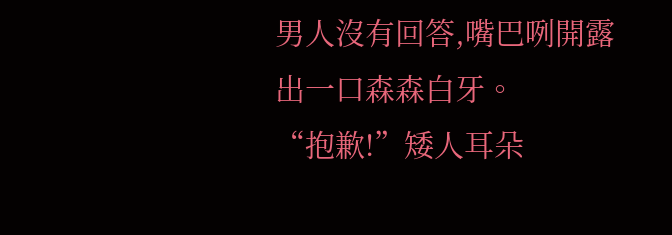男人沒有回答,嘴巴咧開露出一口森森白牙。
“抱歉!”矮人耳朵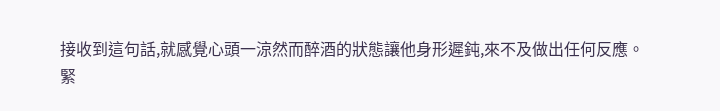接收到這句話,就感覺心頭一涼然而醉酒的狀態讓他身形遲鈍,來不及做出任何反應。
緊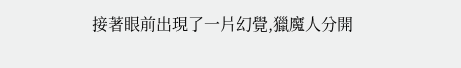接著眼前出現了一片幻覺,獵魔人分開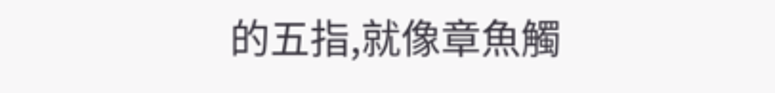的五指,就像章魚觸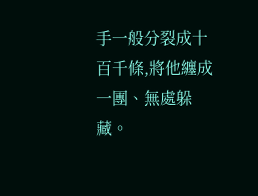手一般分裂成十百千條,將他纏成一團、無處躲藏。